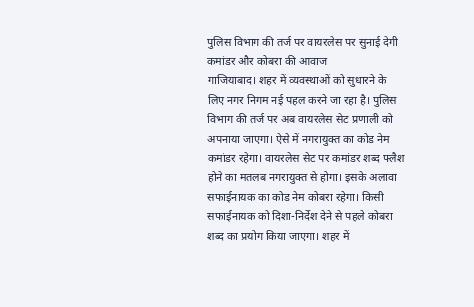पुलिस विभाग की तर्ज पर वायरलेस पर सुनाई देगी कमांडर और कोबरा की आवाज
गाजियाबाद। शहर में व्यवस्थाओं को सुधारने के लिए नगर निगम नई पहल करने जा रहा है। पुलिस विभाग की तर्ज पर अब वायरलेस सेट प्रणाली को अपनाया जाएगा। ऐसे में नगरायुक्त का कोड नेम कमांडर रहेगा। वायरलेस सेट पर कमांडर शब्द फ्लैश होने का मतलब नगरायुक्त से होगा। इसके अलावा सफाईनायक का कोड नेम कोबरा रहेगा। किसी सफाईनायक को दिशा-निर्देश देने से पहले कोबरा शब्द का प्रयोग किया जाएगा। शहर में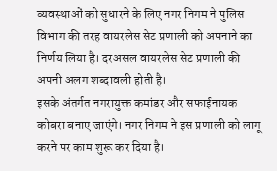व्यवस्थाओं को सुधारने के लिए नगर निगम ने पुलिस विभाग की तरह वायरलेस सेट प्रणाली को अपनाने का निर्णय लिया है। दरअसल वायरलेस सेट प्रणाली की अपनी अलग शब्दावली होती है।
इसके अंतर्गत नगरायुक्त कमांडर और सफाईनायक कोबरा बनाए जाएंगे। नगर निगम ने इस प्रणाली को लागू करने पर काम शुरू कर दिया है।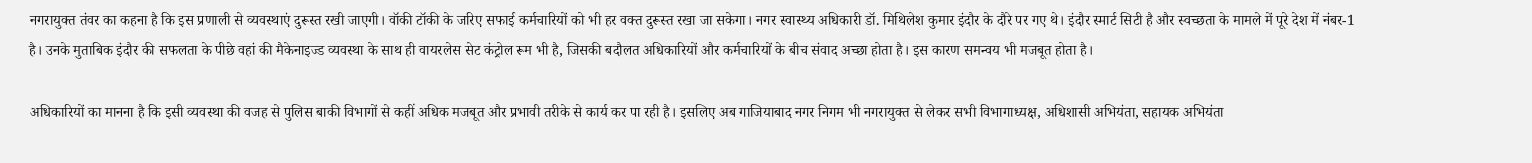नगरायुक्त तंवर का कहना है कि इस प्रणाली से व्यवस्थाएं दुरूस्त रखी जाएगी। वॉकी टॉकी के जरिए सफाई कर्मचारियों को भी हर वक्त दुरूस्त रखा जा सकेगा। नगर स्वास्थ्य अधिकारी डॉ. मिथिलेश कुमार इंदौर के दौरे पर गए थे। इंदौर स्मार्ट सिटी है और स्वच्छता के मामले में पूरे देश में नंबर-1 है। उनके मुताबिक इंदौर की सफलता के पीछे वहां की मैकेनाइज्ड व्यवस्था के साथ ही वायरलेस सेट कंट्रोल रूम भी है, जिसकी बदौलत अधिकारियों और कर्मचारियों के बीच संवाद अच्छा होता है। इस कारण समन्वय भी मजबूत होता है।

अधिकारियों का मानना है कि इसी व्यवस्था की वजह से पुलिस बाकी विभागों से कहीं अधिक मजबूत और प्रभावी तरीके से कार्य कर पा रही है। इसलिए अब गाजियाबाद नगर निगम भी नगरायुक्त से लेकर सभी विभागाध्यक्ष, अधिशासी अभियंता, सहायक अभियंता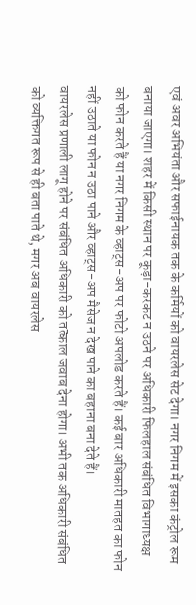एवं अवर अभियंता और सफाईनायक तक के कर्मियों को वायरलेस सेट देगा। नगर निगम में इसका कंट्रोल रूम बनाया जाएगा। शहर में किसी स्थान पर कूड़ा-करकट न उठने पर अधिकारी फिलहाल संबंधित विभागाध्यक्ष को फोन करते हैं या नगर निगम के व्हाट्स-अप पर फोटो अपलोड करते हैं। कई बार अधिकारी मातहत का फोन नहीं उठाते या फोन न उठा पाने और व्हाट्स-अप मैसेज न देख पाने का बहाना बना देते हैं।
वायरलेस प्रणाली लागू होने पर संबंधित अधिकारी को तत्काल जवाब देना होगा। अभी तक अधिकारी संबंधित को व्यक्तिगत रूप से ही बता पाते थे, मगर अब वायरलेस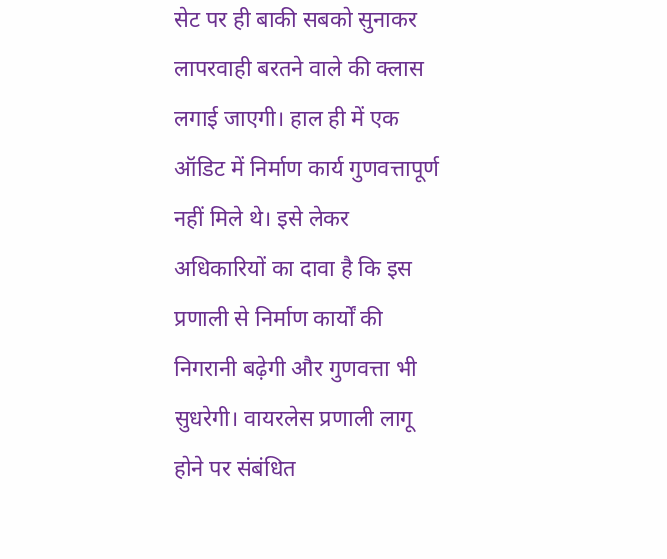सेट पर ही बाकी सबको सुनाकर लापरवाही बरतने वाले की क्लास लगाई जाएगी। हाल ही में एक ऑडिट में निर्माण कार्य गुणवत्तापूर्ण नहीं मिले थे। इसे लेकर अधिकारियों का दावा है कि इस प्रणाली से निर्माण कार्यों की निगरानी बढ़ेगी और गुणवत्ता भी सुधरेगी। वायरलेस प्रणाली लागू होने पर संबंधित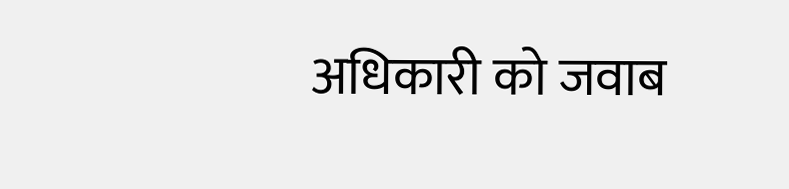अधिकारी को जवाब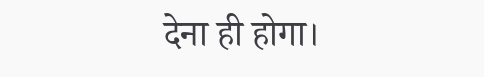देना ही होगा।